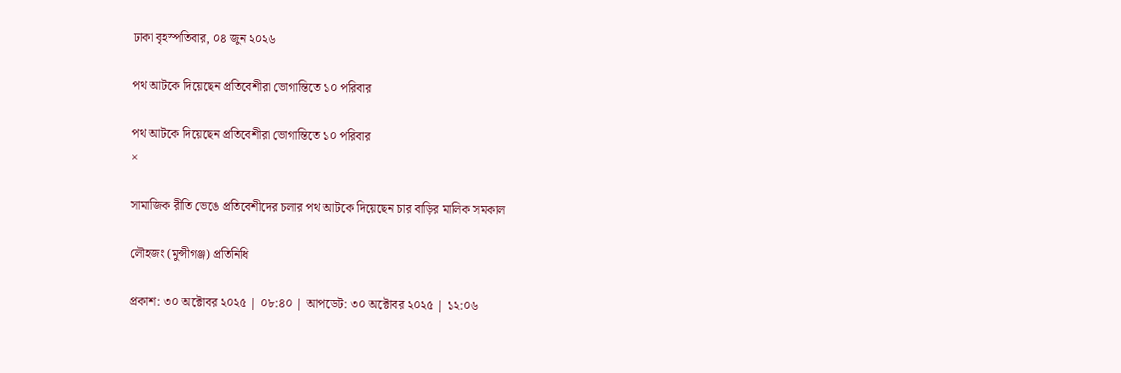ঢাকা বৃহস্পতিবার, ০৪ জুন ২০২৬

পথ আটকে দিয়েছেন প্রতিবেশীরা ভোগান্তিতে ১০ পরিবার

পথ আটকে দিয়েছেন প্রতিবেশীরা ভোগান্তিতে ১০ পরিবার
×

সামাজিক রীতি ভেঙে প্রতিবেশীদের চলার পথ আটকে দিয়েছেন চার বাড়ির মালিক সমকাল

লৌহজং (মুন্সীগঞ্জ) প্রতিনিধি

প্রকাশ: ৩০ অক্টোবর ২০২৫ | ০৮:৪০ | আপডেট: ৩০ অক্টোবর ২০২৫ | ১২:০৬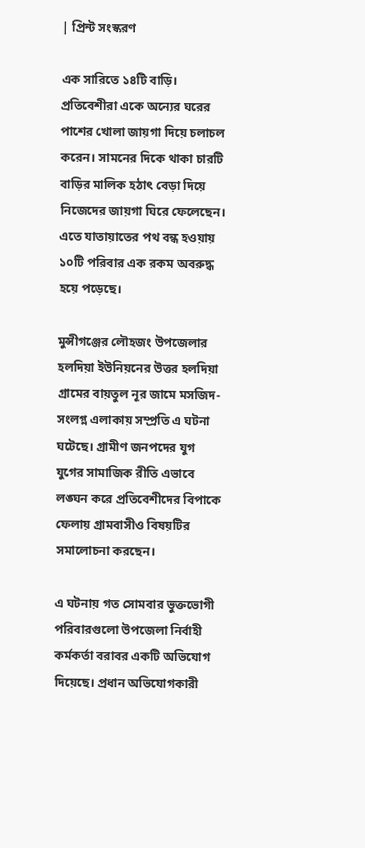| প্রিন্ট সংস্করণ

এক সারিতে ১৪টি বাড়ি। প্রতিবেশীরা একে অন্যের ঘরের পাশের খোলা জায়গা দিয়ে চলাচল করেন। সামনের দিকে থাকা চারটি বাড়ির মালিক হঠাৎ বেড়া দিয়ে নিজেদের জায়গা ঘিরে ফেলেছেন। এতে যাতায়াতের পথ বন্ধ হওয়ায় ১০টি পরিবার এক রকম অবরুদ্ধ হয়ে পড়েছে।

মুন্সীগঞ্জের লৌহজং উপজেলার হলদিয়া ইউনিয়নের উত্তর হলদিয়া গ্রামের বায়তুল নূর জামে মসজিদ-সংলগ্ন এলাকায় সম্প্রতি এ ঘটনা ঘটেছে। গ্রামীণ জনপদের যুগ যুগের সামাজিক রীতি এভাবে লঙ্ঘন করে প্রতিবেশীদের বিপাকে ফেলায় গ্রামবাসীও বিষয়টির সমালোচনা করছেন।

এ ঘটনায় গত সোমবার ভুক্তভোগী পরিবারগুলো উপজেলা নির্বাহী কর্মকর্তা বরাবর একটি অভিযোগ দিয়েছে। প্রধান অভিযোগকারী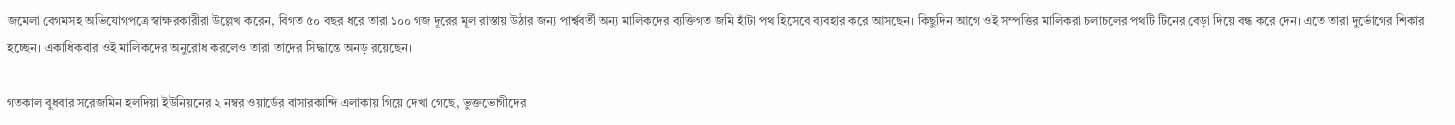জমেলা বেগমসহ অভিযোগপত্রে স্বাক্ষরকারীরা উল্লেখ করেন, বিগত ৫০ বছর ধরে তারা ১০০ গজ দূরের মূল রাস্তায় উঠার জন্য পার্শ্ববর্তী অন্য মালিকদের ব্যক্তিগত জমি হাঁটা পথ হিসেবে ব্যবহার করে আসছেন। কিছুদিন আগে ওই সম্পত্তির মালিকরা চলাচলের পথটি টিনের বেড়া দিয়ে বন্ধ করে দেন। এতে তারা দুর্ভোগের শিকার হচ্ছেন। একাধিকবার ওই মালিকদের অনুরোধ করলেও তারা তাদের সিদ্ধান্তে অনড় রয়েছেন।

গতকাল বুধবার সরেজমিন হলদিয়া ইউনিয়নের ২ নম্বর ওয়ার্ডের বাসারকান্দি এলাকায় গিয়ে দেখা গেছে, ভুক্তভোগীদের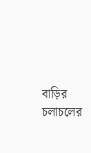বাড়ির চলাচলের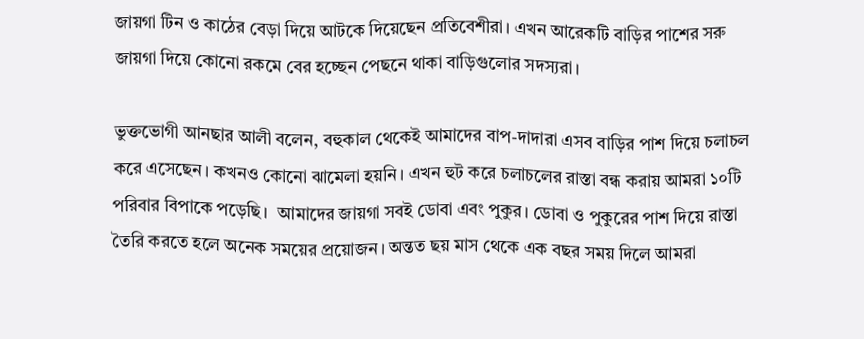জায়গা টিন ও কাঠের বেড়া দিয়ে আটকে দিয়েছেন প্রতিবেশীরা। এখন আরেকটি বাড়ির পাশের সরু জায়গা দিয়ে কোনো রকমে বের হচ্ছেন পেছনে থাকা বাড়িগুলোর সদস্যরা।

ভুক্তভোগী আনছার আলী বলেন, বহুকাল থেকেই আমাদের বাপ-দাদারা এসব বাড়ির পাশ দিয়ে চলাচল করে এসেছেন। কখনও কোনো ঝামেলা হয়নি। এখন হুট করে চলাচলের রাস্তা বন্ধ করায় আমরা ১০টি পরিবার বিপাকে পড়েছি।  আমাদের জায়গা সবই ডোবা এবং পুকুর। ডোবা ও পুকুরের পাশ দিয়ে রাস্তা তৈরি করতে হলে অনেক সময়ের প্রয়োজন। অন্তত ছয় মাস থেকে এক বছর সময় দিলে আমরা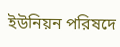ইউনিয়ন পরিষদে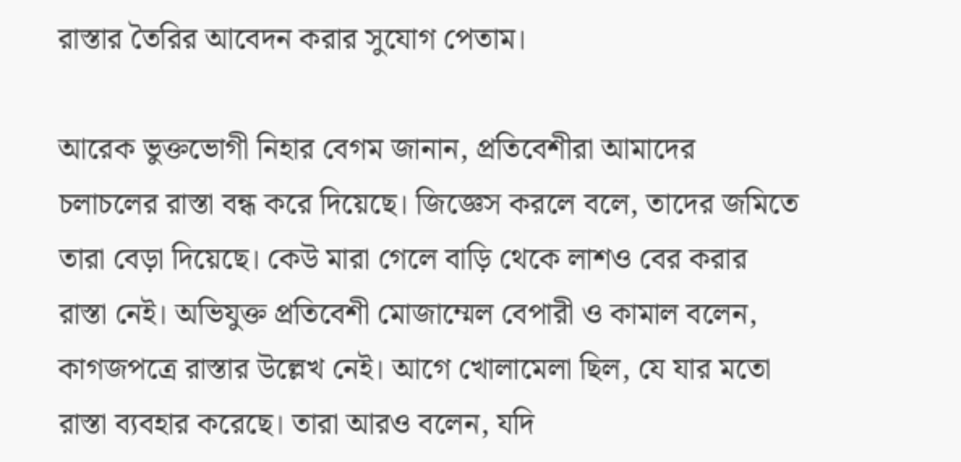রাস্তার তৈরির আবেদন করার সুযোগ পেতাম।

আরেক ভুক্তভোগী নিহার বেগম জানান, প্রতিবেশীরা আমাদের চলাচলের রাস্তা বন্ধ করে দিয়েছে। জিজ্ঞেস করলে বলে, তাদের জমিতে তারা বেড়া দিয়েছে। কেউ মারা গেলে বাড়ি থেকে লাশও বের করার রাস্তা নেই। অভিযুক্ত প্রতিবেশী মোজাম্মেল বেপারী ও কামাল বলেন, কাগজপত্রে রাস্তার উল্লেখ নেই। আগে খোলামেলা ছিল, যে যার মতো রাস্তা ব্যবহার করেছে। তারা আরও বলেন, যদি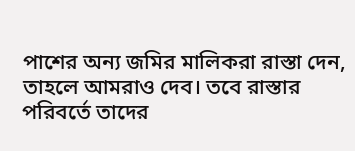পাশের অন্য জমির মালিকরা রাস্তা দেন, তাহলে আমরাও দেব। তবে রাস্তার পরিবর্তে তাদের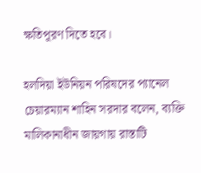ক্ষতিপূরণ দিতে হবে।

হলদিয়া ইউনিয়ন পরিষদের প্যানেল চেয়ারম্যান শাহিন সরদার বলেন, ব্যক্তি মালিকানাধীন জায়গায় রাস্তাটি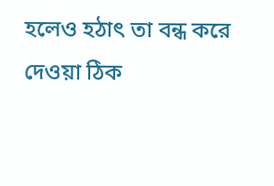হলেও হঠাৎ তা বন্ধ করে দেওয়া ঠিক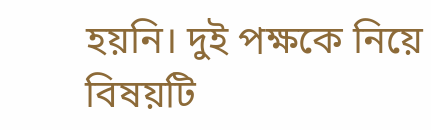হয়নি। দুই পক্ষকে নিয়ে বিষয়টি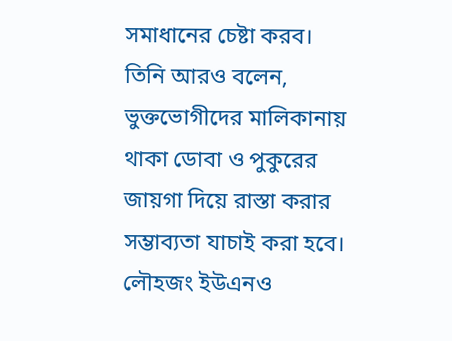সমাধানের চেষ্টা করব। তিনি আরও বলেন, ভুক্তভোগীদের মালিকানায় থাকা ডোবা ও পুকুরের জায়গা দিয়ে রাস্তা করার সম্ভাব্যতা যাচাই করা হবে।
লৌহজং ইউএনও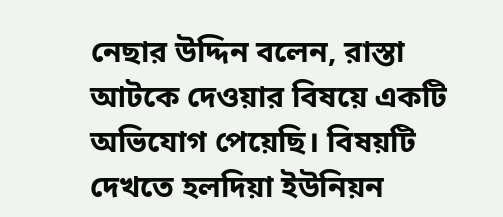নেছার উদ্দিন বলেন, রাস্তা আটকে দেওয়ার বিষয়ে একটি অভিযোগ পেয়েছি। বিষয়টি দেখতে হলদিয়া ইউনিয়ন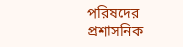পরিষদের প্রশাসনিক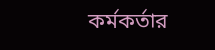কর্মকর্তার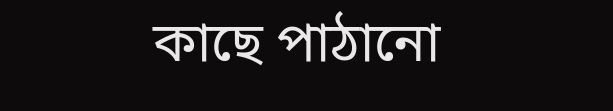কাছে পাঠানো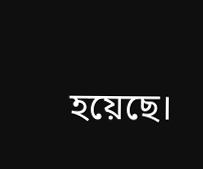হয়েছে।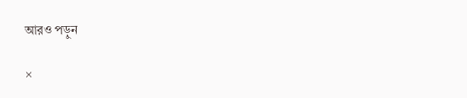আরও পড়ুন

×